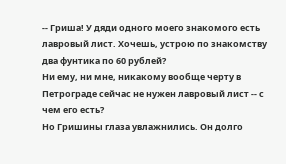-- Гриша! У дяди одного моего знакомого есть лавровый лист. Хочешь, устрою по знакомству два фунтика по 60 рублей?
Ни ему, ни мне, никакому вообще черту в Петрограде сейчас не нужен лавровый лист -- с чем его есть?
Но Гришины глаза увлажнились. Он долго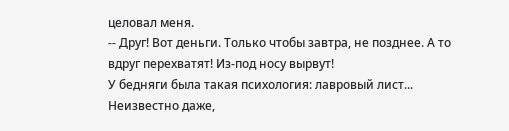целовал меня.
-- Друг! Вот деньги. Только чтобы завтра, не позднее. А то вдруг перехватят! Из-под носу вырвут!
У бедняги была такая психология: лавровый лист... Неизвестно даже,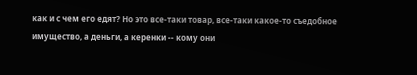как и с чем его едят? Но это все-таки товар, все-таки какое-то съедобное имущество, а деньги, а керенки -- кому они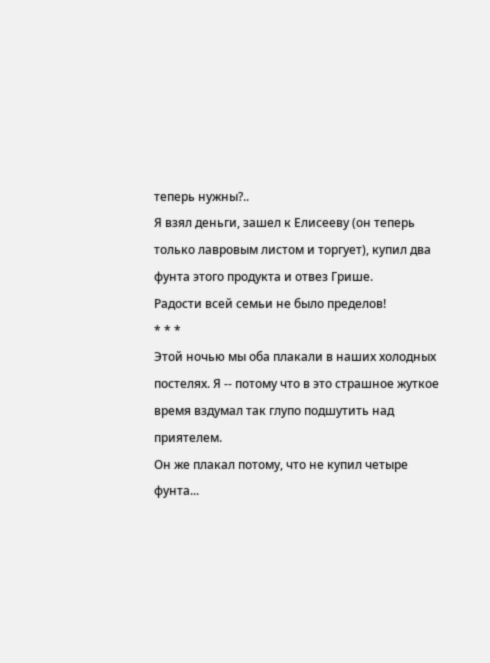теперь нужны?..
Я взял деньги, зашел к Елисееву (он теперь только лавровым листом и торгует), купил два фунта этого продукта и отвез Грише.
Радости всей семьи не было пределов!
* * *
Этой ночью мы оба плакали в наших холодных постелях. Я -- потому что в это страшное жуткое время вздумал так глупо подшутить над приятелем.
Он же плакал потому, что не купил четыре фунта...